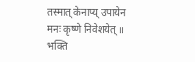तस्मात् केनाप्य् उपायेन मनः कृष्णे निवेशयेत् ॥ भक्ति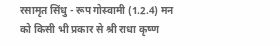रसामृत सिंधु - रूप गोस्वामी (1.2.4) मन को किसी भी प्रकार से श्री राधा कृष्ण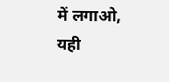में लगाओ, यही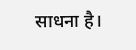साधना है।